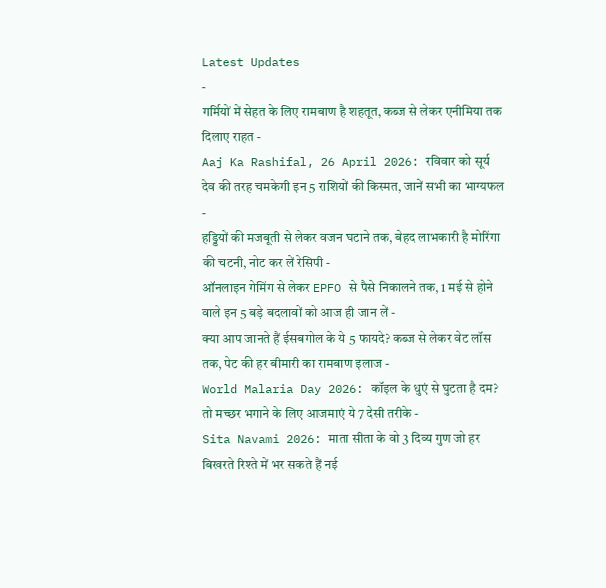Latest Updates
-
गर्मियों में सेहत के लिए रामबाण है शहतूत, कब्ज से लेकर एनीमिया तक दिलाए राहत -
Aaj Ka Rashifal, 26 April 2026: रविवार को सूर्य देव की तरह चमकेगी इन 5 राशियों की किस्मत, जानें सभी का भाग्यफल -
हड्डियों की मजबूती से लेकर वजन घटाने तक, बेहद लाभकारी है मोरिंगा की चटनी, नोट कर लें रेसिपी -
ऑनलाइन गेमिंग से लेकर EPFO से पैसे निकालने तक, 1 मई से होने वाले इन 5 बड़े बदलावों को आज ही जान लें -
क्या आप जानते हैं ईसबगोल के ये 5 फायदे? कब्ज से लेकर वेट लॉस तक, पेट की हर बीमारी का रामबाण इलाज -
World Malaria Day 2026: कॉइल के धुएं से घुटता है दम? तो मच्छर भगाने के लिए आजमाएं ये 7 देसी तरीके -
Sita Navami 2026: माता सीता के वो 3 दिव्य गुण जो हर बिखरते रिश्ते में भर सकते हैं नई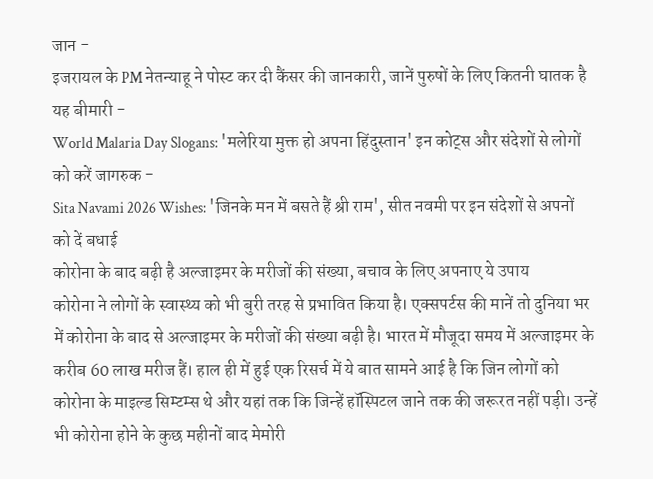जान -
इजरायल के PM नेतन्याहू ने पोस्ट कर दी कैंसर की जानकारी, जानें पुरुषों के लिए कितनी घातक है यह बीमारी -
World Malaria Day Slogans: 'मलेरिया मुक्त हो अपना हिंदुस्तान' इन कोट्स और संदेशों से लोगों को करें जागरुक -
Sita Navami 2026 Wishes: 'जिनके मन में बसते हैं श्री राम', सीत नवमी पर इन संदेशों से अपनों को दें बधाई
कोरोना के बाद बढ़ी है अल्जाइमर के मरीजों की संख्या, बचाव के लिए अपनाए ये उपाय
कोरोना ने लोगों के स्वास्थ्य को भी बुरी तरह से प्रभावित किया है। एक्सपर्टस की मानें तो दुनिया भर में कोरोना के बाद से अल्जाइमर के मरीजों की संख्या बढ़ी है। भारत में मौजूदा समय में अल्जाइमर के करीब 60 लाख मरीज हैं। हाल ही में हुई एक रिसर्च में ये बात सामने आई है कि जिन लोगों को कोरोना के माइल्ड सिम्टम्स थे और यहां तक कि जिन्हें हॉस्पिटल जाने तक की जरूरत नहीं पड़ी। उन्हें भी कोरोना होने के कुछ महीनों बाद मेमोरी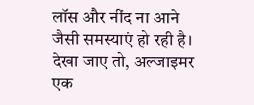लॉस और नींद ना आने जैसी समस्याएं हो रही है।
देखा जाए तो, अल्जाइमर एक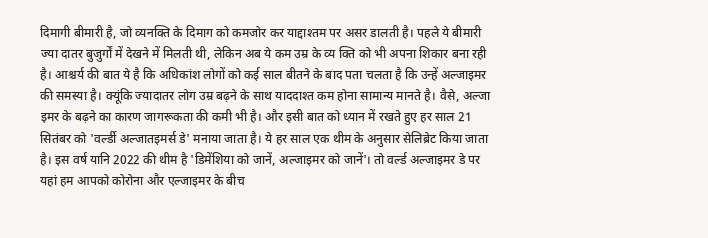दिमागी बीमारी है, जो व्यनक्ति के दिमाग को कमजोर कर याद्दाश्तम पर असर डालती है। पहले ये बीमारी ज्या दातर बुजुर्गों में देखने में मिलती थी, लेकिन अब ये कम उम्र के व्य क्ति को भी अपना शिकार बना रही है। आश्चर्य की बात ये है कि अधिकांश लोगों को कई साल बीतने के बाद पता चलता है कि उन्हें अल्जाइमर की समस्या है। क्यूंकि ज्यादातर लोग उम्र बढ़ने के साथ याददाश्त कम होना सामान्य मानते है। वैसे, अल्जा इमर के बढ़ने का कारण जागरूकता की कमी भी है। और इसी बात को ध्यान में रखते हुए हर साल 21 सितंबर को 'वर्ल्डी अल्जातइमर्स डे' मनाया जाता है। ये हर साल एक थीम के अनुसार सेलिब्रेट किया जाता है। इस वर्ष यानि 2022 की थीम है 'डिमेंशिया को जानें, अल्जाइमर को जानें'। तो वर्ल्ड अल्जाइमर डे पर यहां हम आपको कोरोना और एल्जाइमर के बीच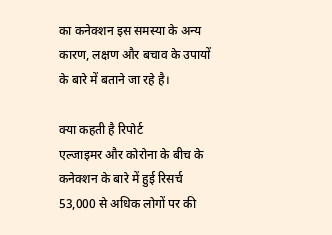का कनेक्शन इस समस्या के अन्य कारण, लक्षण और बचाव के उपायों के बारे में बताने जा रहे है।

क्या कहती है रिपोर्ट
एल्जाइमर और कोरोना के बीच के कनेक्शन के बारे में हुई रिसर्च 53,000 से अधिक लोगों पर की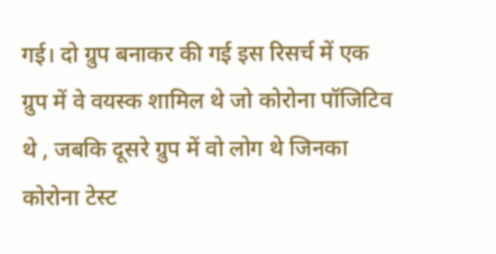गई। दो ग्रुप बनाकर की गई इस रिसर्च में एक ग्रुप में वे वयस्क शामिल थे जो कोरोना पॉजिटिव थे , जबकि दूसरे ग्रुप में वो लोग थे जिनका कोरोना टेस्ट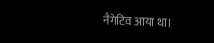नैगेटिव आया था।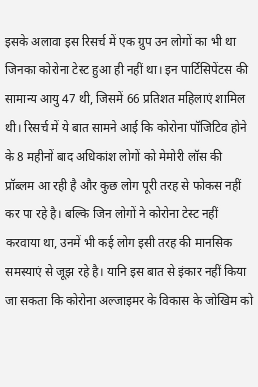इसके अलावा इस रिसर्च में एक ग्रुप उन लोगों का भी था जिनका कोरोना टेस्ट हुआ ही नहीं था। इन पार्टिसिपेंटस की सामान्य आयु 47 थी, जिसमें 66 प्रतिशत महिलाएं शामिल थी। रिसर्च में ये बात सामने आई कि कोरोना पॉजिटिव होने के 8 महीनों बाद अधिकांश लोगों को मेमोरी लॉस की प्रॉब्लम आ रही है और कुछ लोग पूरी तरह से फोकस नहीं कर पा रहे है। बल्कि जिन लोगों ने कोरोना टेस्ट नहीं करवाया था, उनमें भी कई लोग इसी तरह की मानसिक समस्याएं से जूझ रहे है। यानि इस बात से इंकार नहीं किया जा सकता कि कोरोना अल्जाइमर के विकास के जोखिम को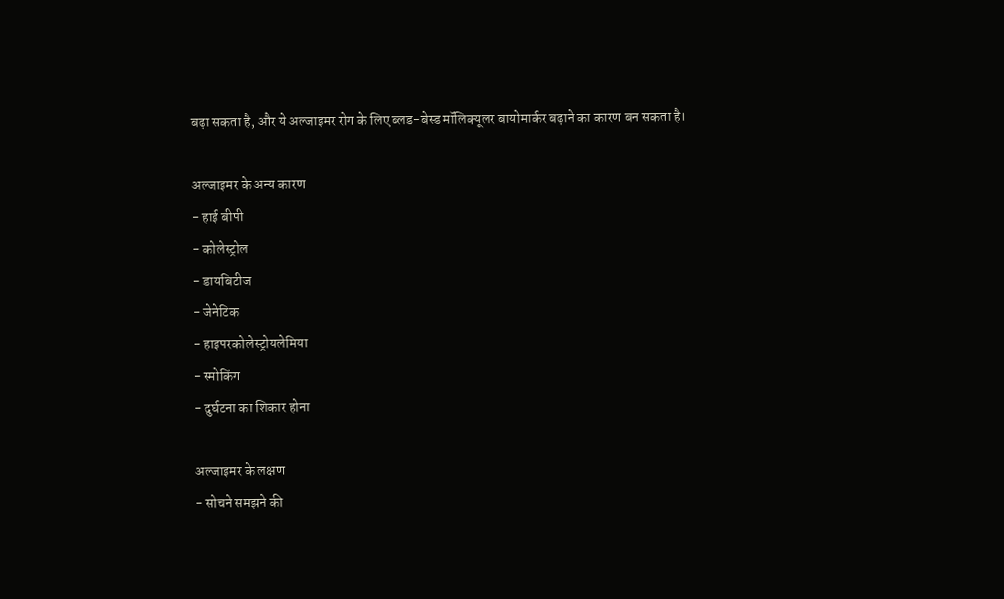बढ़ा सकता है, और ये अल्जाइमर रोग के लिए ब्लड-बेस्ड मॉलिक्यूलर बायोमार्कर बढ़ाने का कारण बन सकता है।

अल्जाइमर के अन्य कारण
- हाई बीपी
- कोलेस्ट्रोल
- डायबिटीज
- जेनेटिक
- हाइपरकोलेस्ट्रोयलेमिया
- स्मोकिंग
- दुर्घटना का शिकार होना

अल्जाइमर के लक्षण
- सोचने समझने की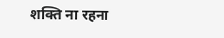शक्ति ना रहना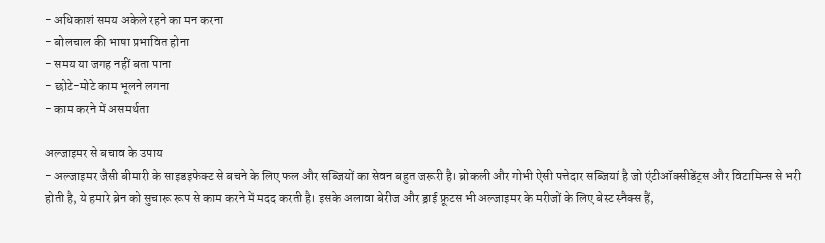- अधिकाशं समय अकेले रहने का मन करना
- बोलचाल की भाषा प्रभावित होना
- समय या जगह नहीं बता पाना
- छोटे-मोटे काम भूलने लगना
- काम करने में असमर्थता

अल्जाइमर से बचाव के उपाय
- अल्जाइमर जैसी बीमारी के साइडइफेक्ट से बचने के लिए फल और सब्जियों का सेवन बहुत जरूरी है। ब्रोकली और गोभी ऐसी पत्तेदार सब्जियां है जो एंटीऑक्सीडेंट्स और विटामिन्स से भरी होती है, ये हमारे ब्रेन को सुचारू रूप से काम करने में मदद करती है। इसके अलावा बेरीज और ड्राई फ्रूटस भी अल्जाइमर के मरीजों के लिए बेस्ट स्नैक्स हैं,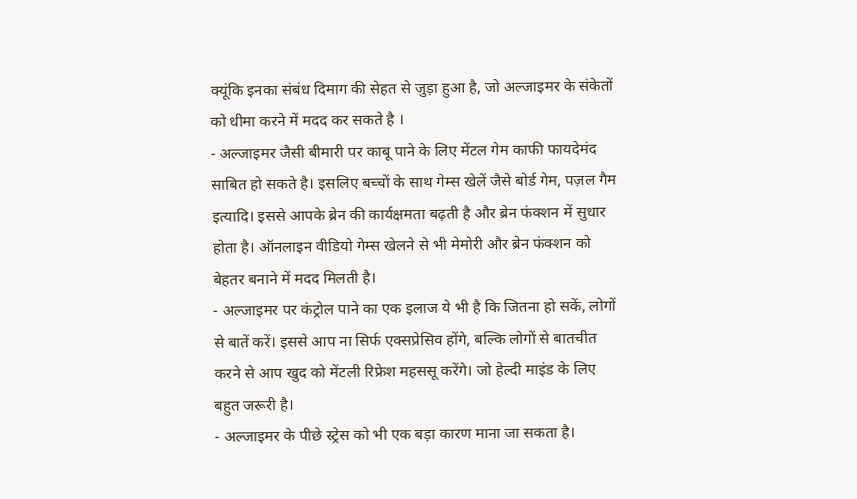क्यूंकि इनका संबंध दिमाग की सेहत से जुड़ा हुआ है, जो अल्जाइमर के संकेतों को धीमा करने में मदद कर सकते है ।
- अल्जाइमर जैसी बीमारी पर काबू पाने के लिए मेंटल गेम काफी फायदेमंद साबित हो सकते है। इसलिए बच्चों के साथ गेम्स खेलें जैसे बोर्ड गेम, पज़ल गैम इत्यादि। इससे आपके ब्रेन की कार्यक्षमता बढ़ती है और ब्रेन फंक्शन में सुधार होता है। ऑनलाइन वीडियो गेम्स खेलने से भी मेमोरी और ब्रेन फंक्शन को बेहतर बनाने में मदद मिलती है।
- अल्जाइमर पर कंट्रोल पाने का एक इलाज ये भी है कि जितना हो सकें, लोगों से बातें करें। इससे आप ना सिर्फ एक्सप्रेसिव होंगे, बल्कि लोगों से बातचीत करने से आप खुद को मेंटली रिफ्रेश महससू करेंगे। जो हेल्दी माइंड के लिए बहुत जरूरी है।
- अल्जाइमर के पीछे स्ट्रेस को भी एक बड़ा कारण माना जा सकता है।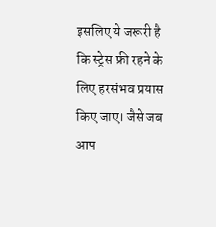इसलिए ये जरूरी है कि स्ट्रेस फ्री रहने के लिए हरसंभव प्रयास किए जाए। जैसे जब आप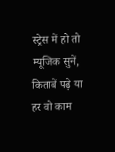स्ट्रेस में हो तो म्यूजिक सुनें, किताबें पढ़े या हर वो काम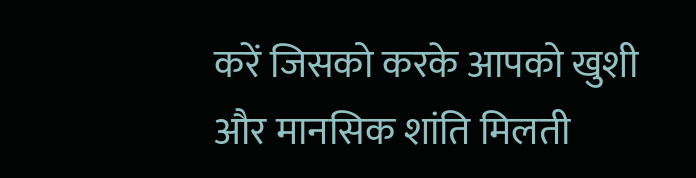करें जिसको करके आपको खुशी और मानसिक शांति मिलती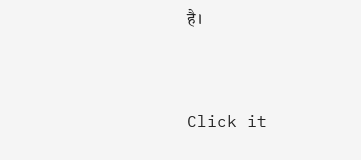है।



Click it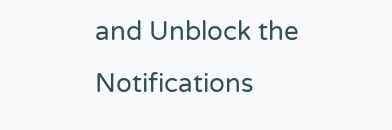and Unblock the Notifications